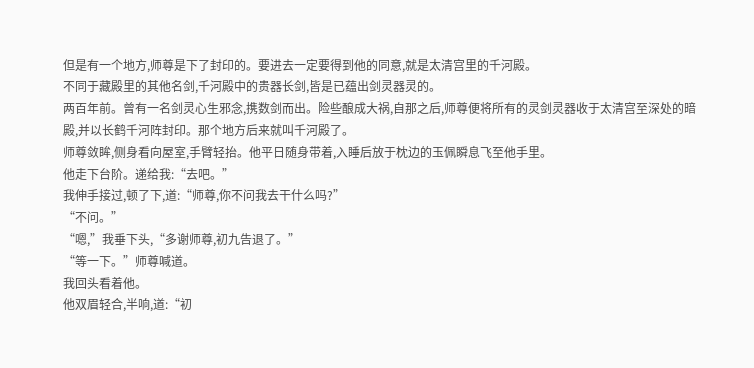但是有一个地方,师尊是下了封印的。要进去一定要得到他的同意,就是太清宫里的千河殿。
不同于藏殿里的其他名剑,千河殿中的贵器长剑,皆是已蕴出剑灵器灵的。
两百年前。曾有一名剑灵心生邪念,携数剑而出。险些酿成大祸,自那之后,师尊便将所有的灵剑灵器收于太清宫至深处的暗殿,并以长鹤千河阵封印。那个地方后来就叫千河殿了。
师尊敛眸,侧身看向屋室,手臂轻抬。他平日随身带着,入睡后放于枕边的玉佩瞬息飞至他手里。
他走下台阶。递给我:“去吧。”
我伸手接过,顿了下,道:“师尊,你不问我去干什么吗?”
“不问。”
“嗯,”我垂下头,“多谢师尊,初九告退了。”
“等一下。”师尊喊道。
我回头看着他。
他双眉轻合,半响,道:“初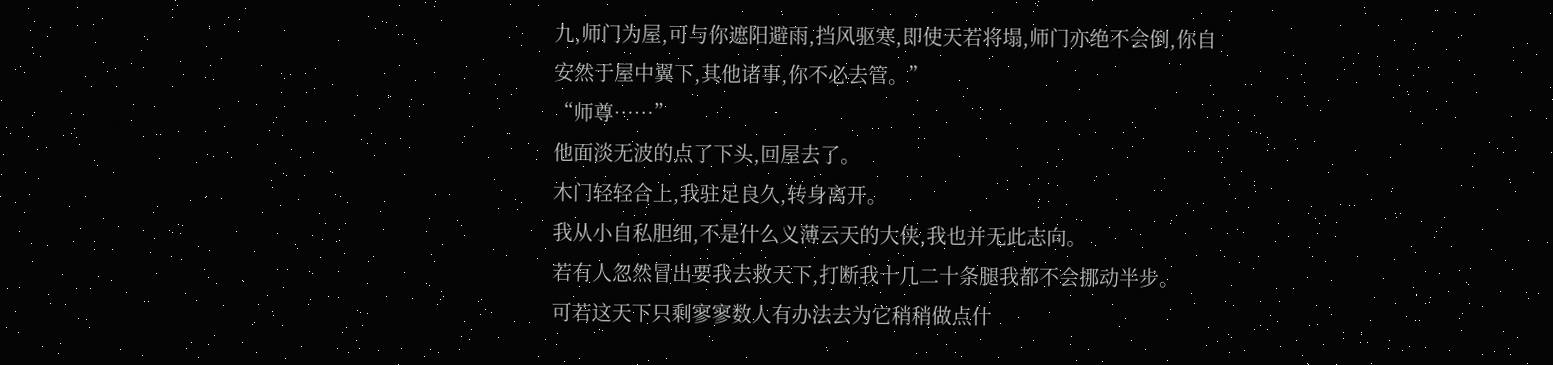九,师门为屋,可与你遮阳避雨,挡风驱寒,即使天若将塌,师门亦绝不会倒,你自安然于屋中翼下,其他诸事,你不必去管。”
“师尊……”
他面淡无波的点了下头,回屋去了。
木门轻轻合上,我驻足良久,转身离开。
我从小自私胆细,不是什么义薄云天的大侠,我也并无此志向。
若有人忽然冒出要我去救天下,打断我十几二十条腿我都不会挪动半步。
可若这天下只剩寥寥数人有办法去为它稍稍做点什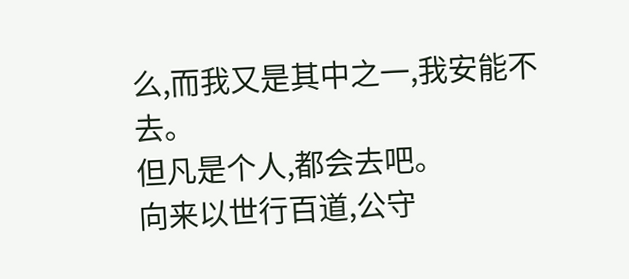么,而我又是其中之一,我安能不去。
但凡是个人,都会去吧。
向来以世行百道,公守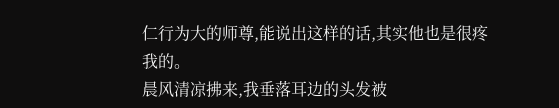仁行为大的师尊,能说出这样的话,其实他也是很疼我的。
晨风清凉拂来,我垂落耳边的头发被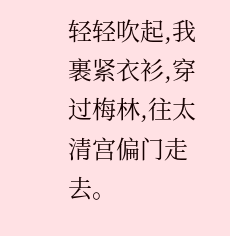轻轻吹起,我裹紧衣衫,穿过梅林,往太清宫偏门走去。